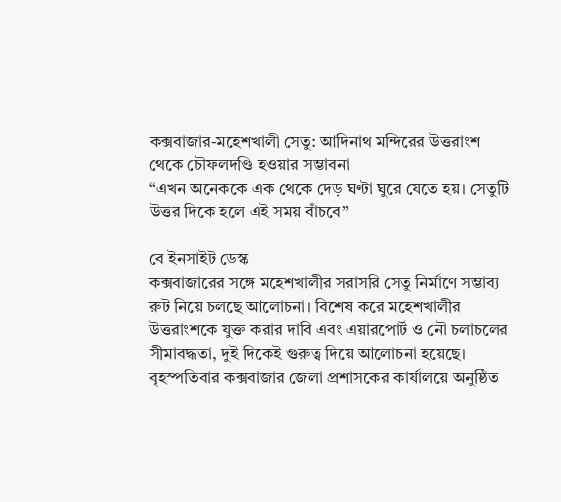কক্সবাজার-মহেশখালী সেতু: আদিনাথ মন্দিরের উত্তরাংশ থেকে চৌফলদণ্ডি হওয়ার সম্ভাবনা
“এখন অনেককে এক থেকে দেড় ঘণ্টা ঘুরে যেতে হয়। সেতুটি উত্তর দিকে হলে এই সময় বাঁচবে”

বে ইনসাইট ডেস্ক
কক্সবাজারের সঙ্গে মহেশখালীর সরাসরি সেতু নির্মাণে সম্ভাব্য রুট নিয়ে চলছে আলোচনা। বিশেষ করে মহেশখালীর উত্তরাংশকে যুক্ত করার দাবি এবং এয়ারপোর্ট ও নৌ চলাচলের সীমাবদ্ধতা, দুই দিকেই গুরুত্ব দিয়ে আলোচনা হয়েছে।
বৃহস্পতিবার কক্সবাজার জেলা প্রশাসকের কার্যালয়ে অনুষ্ঠিত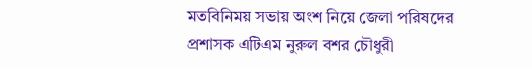মতবিনিময় সভায় অংশ নিয়ে জেলা পরিষদের প্রশাসক এটিএম নুরুল বশর চৌধুরী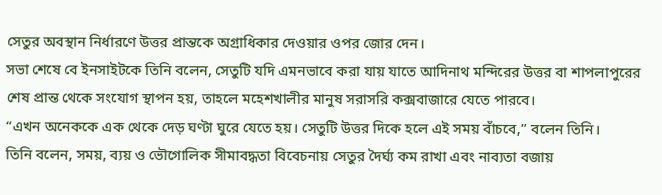সেতুর অবস্থান নির্ধারণে উত্তর প্রান্তকে অগ্রাধিকার দেওয়ার ওপর জোর দেন।
সভা শেষে বে ইনসাইটকে তিনি বলেন, সেতুটি যদি এমনভাবে করা যায় যাতে আদিনাথ মন্দিরের উত্তর বা শাপলাপুরের শেষ প্রান্ত থেকে সংযোগ স্থাপন হয়, তাহলে মহেশখালীর মানুষ সরাসরি কক্সবাজারে যেতে পারবে।
“এখন অনেককে এক থেকে দেড় ঘণ্টা ঘুরে যেতে হয়। সেতুটি উত্তর দিকে হলে এই সময় বাঁচবে,” বলেন তিনি।
তিনি বলেন, সময়, ব্যয় ও ভৌগোলিক সীমাবদ্ধতা বিবেচনায় সেতুর দৈর্ঘ্য কম রাখা এবং নাব্যতা বজায়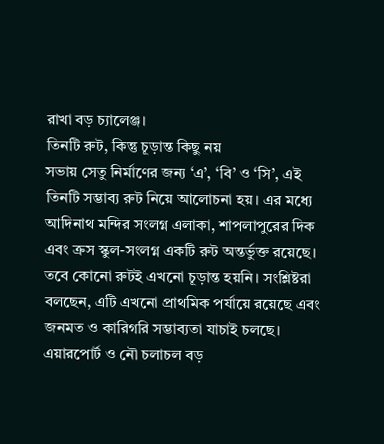রাখা বড় চ্যালেঞ্জ।
তিনটি রুট, কিন্তু চূড়ান্ত কিছু নয়
সভায় সেতু নির্মাণের জন্য ‘এ’, ‘বি’ ও ‘সি’, এই তিনটি সম্ভাব্য রুট নিয়ে আলোচনা হয়। এর মধ্যে আদিনাথ মন্দির সংলগ্ন এলাকা, শাপলাপুরের দিক এবং ক্রস স্কুল-সংলগ্ন একটি রুট অন্তর্ভুক্ত রয়েছে।
তবে কোনো রুটই এখনো চূড়ান্ত হয়নি। সংশ্লিষ্টরা বলছেন, এটি এখনো প্রাথমিক পর্যায়ে রয়েছে এবং জনমত ও কারিগরি সম্ভাব্যতা যাচাই চলছে।
এয়ারপোর্ট ও নৌ চলাচল বড়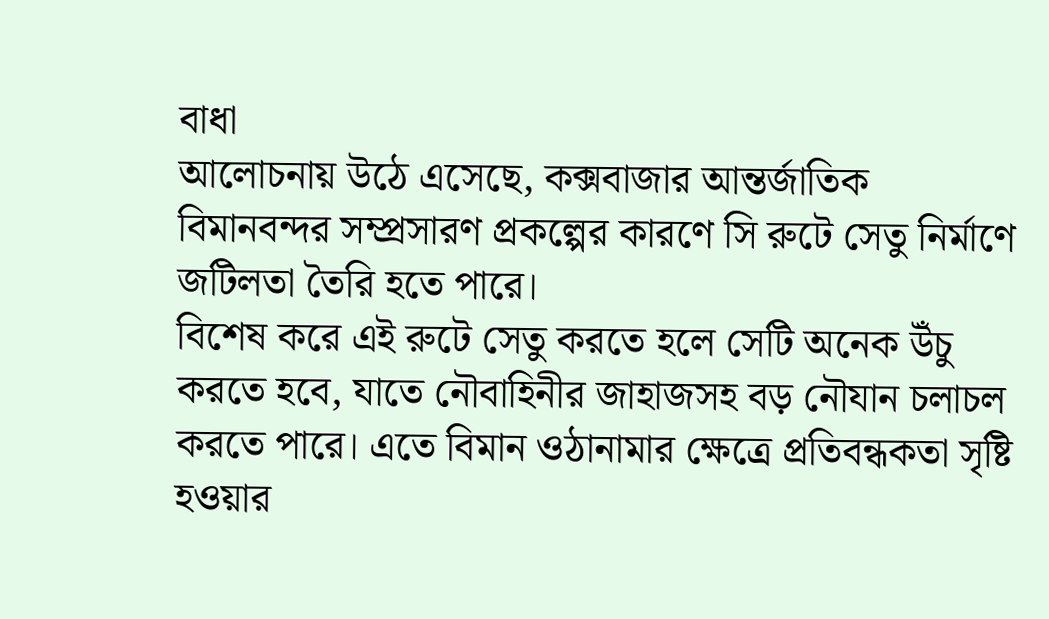বাধা
আলোচনায় উঠে এসেছে, কক্সবাজার আন্তর্জাতিক বিমানবন্দর সম্প্রসারণ প্রকল্পের কারণে সি রুটে সেতু নির্মাণে জটিলতা তৈরি হতে পারে।
বিশেষ করে এই রুটে সেতু করতে হলে সেটি অনেক উঁচু করতে হবে, যাতে নৌবাহিনীর জাহাজসহ বড় নৌযান চলাচল করতে পারে। এতে বিমান ওঠানামার ক্ষেত্রে প্রতিবন্ধকতা সৃষ্টি হওয়ার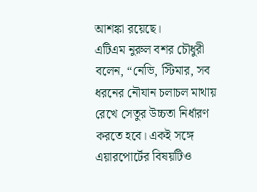আশঙ্কা রয়েছে।
এটিএম নুরুল বশর চৌধুরী বলেন, “নেভি, স্টিমার, সব ধরনের নৌযান চলাচল মাথায় রেখে সেতুর উচ্চতা নির্ধারণ করতে হবে। একই সঙ্গে এয়ারপোর্টের বিষয়টিও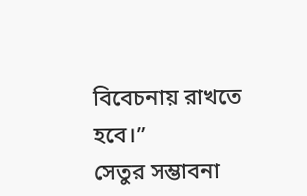বিবেচনায় রাখতে হবে।”
সেতুর সম্ভাবনা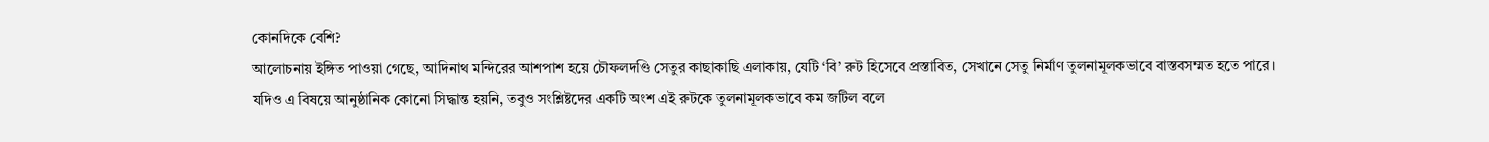কোনদিকে বেশি?
আলোচনায় ইঙ্গিত পাওয়া গেছে, আদিনাথ মন্দিরের আশপাশ হয়ে চৌফলদণ্ডি সেতুর কাছাকাছি এলাকায়, যেটি ‘বি’ রুট হিসেবে প্রস্তাবিত, সেখানে সেতু নির্মাণ তুলনামূলকভাবে বাস্তবসম্মত হতে পারে।
যদিও এ বিষয়ে আনুষ্ঠানিক কোনো সিদ্ধান্ত হয়নি, তবুও সংশ্লিষ্টদের একটি অংশ এই রুটকে তুলনামূলকভাবে কম জটিল বলে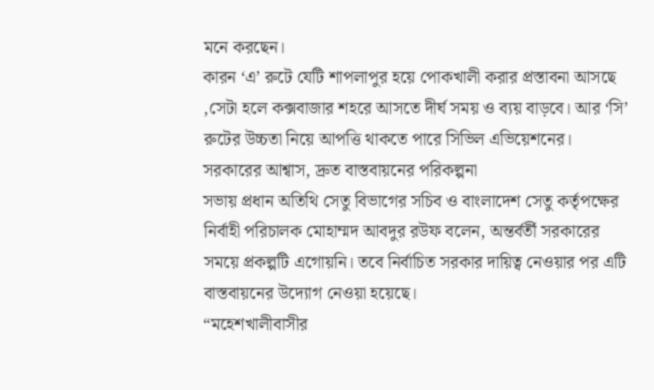মনে করছেন।
কারন ‘এ’ রুটে যেটি শাপলাপুর হয়ে পোকখালী করার প্রস্তাবনা আসছে ,সেটা হলে কক্সবাজার শহরে আসতে দীর্ঘ সময় ও ব্যয় বাড়বে। আর ‘সি’ রুটের উচ্চতা নিয়ে আপত্তি থাকতে পারে সিভিল এভিয়েশনের।
সরকারের আশ্বাস, দ্রুত বাস্তবায়নের পরিকল্পনা
সভায় প্রধান অতিথি সেতু বিভাগের সচিব ও বাংলাদেশ সেতু কর্তৃপক্ষের নির্বাহী পরিচালক মোহাম্মদ আবদুর রউফ বলেন, অন্তর্বর্তী সরকারের সময়ে প্রকল্পটি এগোয়নি। তবে নির্বাচিত সরকার দায়িত্ব নেওয়ার পর এটি বাস্তবায়নের উদ্যোগ নেওয়া হয়েছে।
“মহেশখালীবাসীর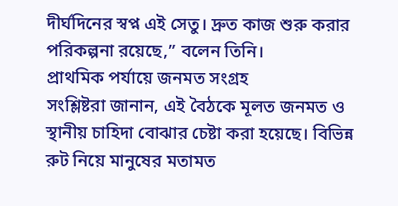দীর্ঘদিনের স্বপ্ন এই সেতু। দ্রুত কাজ শুরু করার পরিকল্পনা রয়েছে,” বলেন তিনি।
প্রাথমিক পর্যায়ে জনমত সংগ্রহ
সংশ্লিষ্টরা জানান, এই বৈঠকে মূলত জনমত ও স্থানীয় চাহিদা বোঝার চেষ্টা করা হয়েছে। বিভিন্ন রুট নিয়ে মানুষের মতামত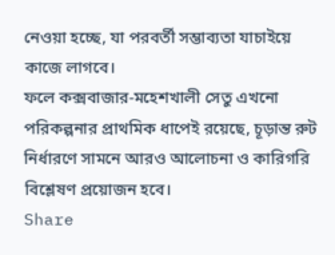নেওয়া হচ্ছে, যা পরবর্তী সম্ভাব্যতা যাচাইয়ে কাজে লাগবে।
ফলে কক্সবাজার-মহেশখালী সেতু এখনো পরিকল্পনার প্রাথমিক ধাপেই রয়েছে, চূড়ান্ত রুট নির্ধারণে সামনে আরও আলোচনা ও কারিগরি বিশ্লেষণ প্রয়োজন হবে।
Share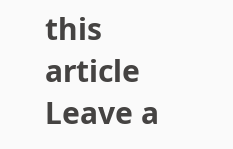this article
Leave a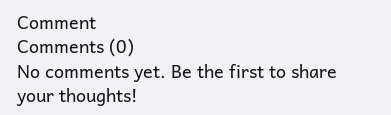Comment
Comments (0)
No comments yet. Be the first to share your thoughts!